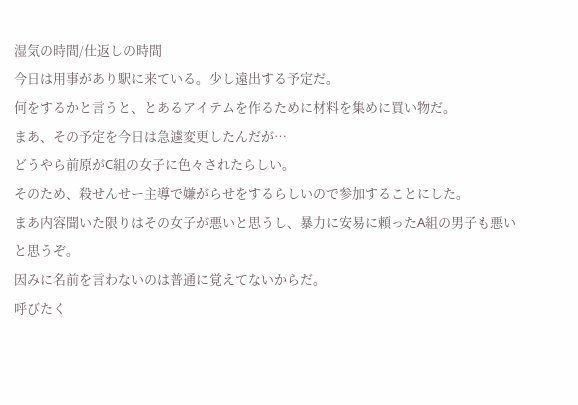湿気の時間/仕返しの時間
今日は用事があり駅に来ている。少し遠出する予定だ。
何をするかと言うと、とあるアイテムを作るために材料を集めに買い物だ。
まあ、その予定を今日は急遽変更したんだが…
どうやら前原がC組の女子に色々されたらしい。
そのため、殺せんせー主導で嫌がらせをするらしいので参加することにした。
まあ内容聞いた限りはその女子が悪いと思うし、暴力に安易に頼ったA組の男子も悪いと思うぞ。
因みに名前を言わないのは普通に覚えてないからだ。
呼びたく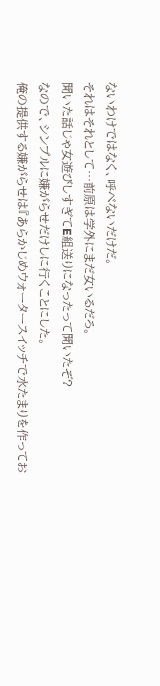ないわけではなく、呼べないだけだ。
それはそれとして…前原は学外にまだ女いるだろ。
聞いた話じゃ女遊びしすぎてE組送りになったって聞いたぞ?
なので、シンプルに嫌がらせだけしに行くことにした。
俺の提供する嫌がらせは『あらかじめウォータースイッチで水たまりを作ってお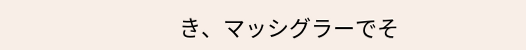き、マッシグラーでそ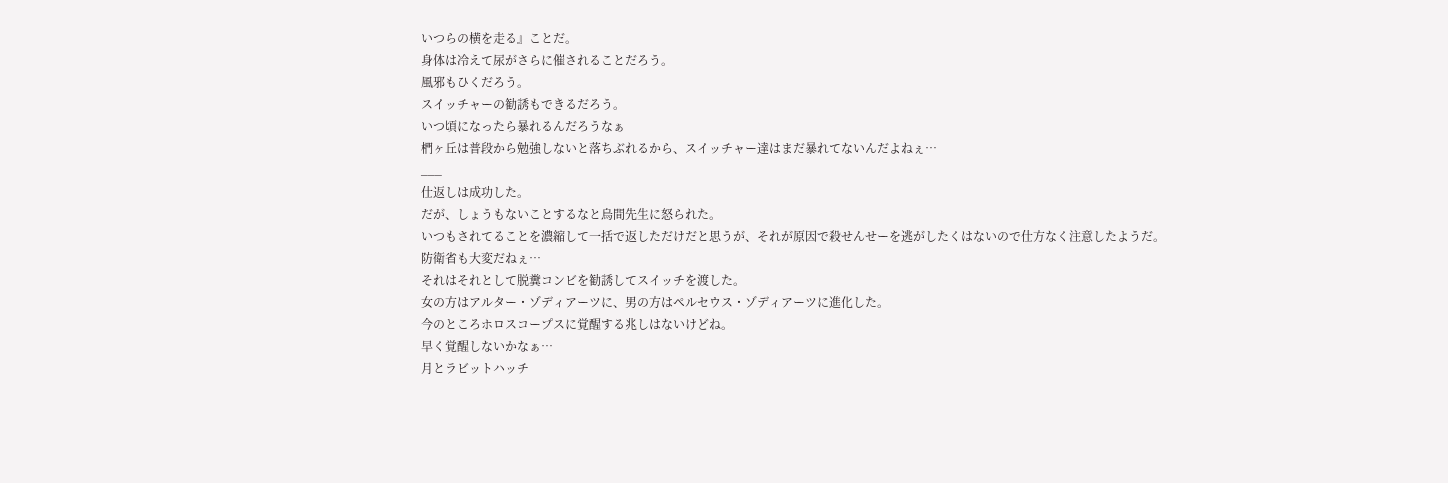いつらの横を走る』ことだ。
身体は冷えて尿がさらに催されることだろう。
風邪もひくだろう。
スイッチャーの勧誘もできるだろう。
いつ頃になったら暴れるんだろうなぁ
椚ヶ丘は普段から勉強しないと落ちぶれるから、スイッチャー達はまだ暴れてないんだよねぇ…
___
仕返しは成功した。
だが、しょうもないことするなと烏間先生に怒られた。
いつもされてることを濃縮して一括で返しただけだと思うが、それが原因で殺せんせーを逃がしたくはないので仕方なく注意したようだ。
防衛省も大変だねぇ…
それはそれとして脱糞コンビを勧誘してスイッチを渡した。
女の方はアルター・ゾディアーツに、男の方はペルセウス・ゾディアーツに進化した。
今のところホロスコープスに覚醒する兆しはないけどね。
早く覚醒しないかなぁ…
月とラビットハッチ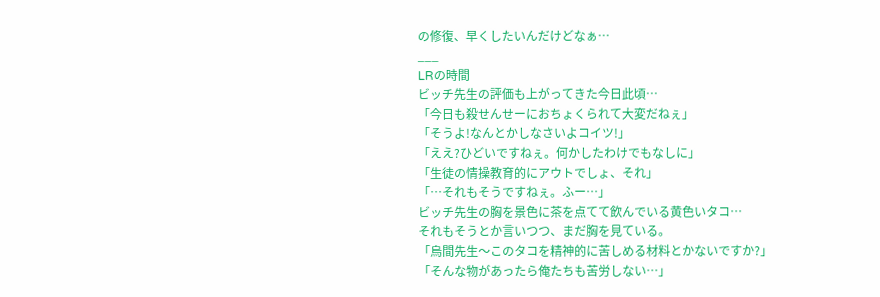の修復、早くしたいんだけどなぁ…
___
LRの時間
ビッチ先生の評価も上がってきた今日此頃…
「今日も殺せんせーにおちょくられて大変だねぇ」
「そうよ!なんとかしなさいよコイツ!」
「ええ?ひどいですねぇ。何かしたわけでもなしに」
「生徒の情操教育的にアウトでしょ、それ」
「…それもそうですねぇ。ふー…」
ビッチ先生の胸を景色に茶を点てて飲んでいる黄色いタコ…
それもそうとか言いつつ、まだ胸を見ている。
「烏間先生〜このタコを精神的に苦しめる材料とかないですか?」
「そんな物があったら俺たちも苦労しない…」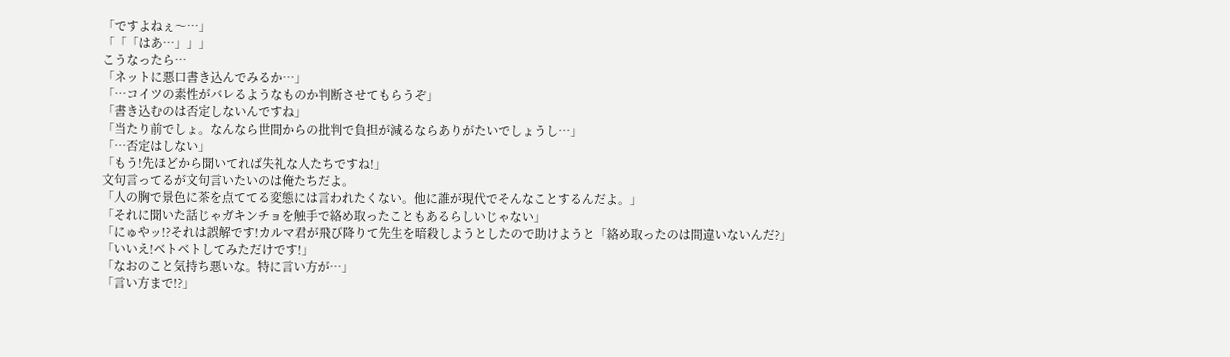「ですよねぇ〜…」
「「「はあ…」」」
こうなったら…
「ネットに悪口書き込んでみるか…」
「…コイツの素性がバレるようなものか判断させてもらうぞ」
「書き込むのは否定しないんですね」
「当たり前でしょ。なんなら世間からの批判で負担が減るならありがたいでしょうし…」
「…否定はしない」
「もう!先ほどから聞いてれば失礼な人たちですね!」
文句言ってるが文句言いたいのは俺たちだよ。
「人の胸で景色に茶を点ててる変態には言われたくない。他に誰が現代でそんなことするんだよ。」
「それに聞いた話じゃガキンチョを触手で絡め取ったこともあるらしいじゃない」
「にゅやッ!?それは誤解です!カルマ君が飛び降りて先生を暗殺しようとしたので助けようと「絡め取ったのは間違いないんだ?」
「いいえ!ベトベトしてみただけです!」
「なおのこと気持ち悪いな。特に言い方が…」
「言い方まで!?」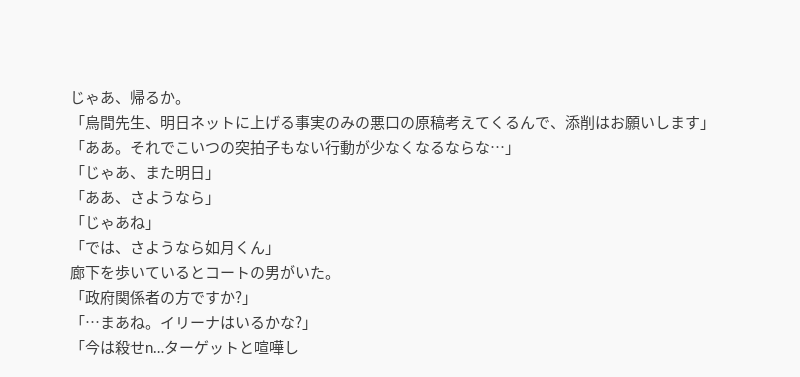じゃあ、帰るか。
「烏間先生、明日ネットに上げる事実のみの悪口の原稿考えてくるんで、添削はお願いします」
「ああ。それでこいつの突拍子もない行動が少なくなるならな…」
「じゃあ、また明日」
「ああ、さようなら」
「じゃあね」
「では、さようなら如月くん」
廊下を歩いているとコートの男がいた。
「政府関係者の方ですか?」
「…まあね。イリーナはいるかな?」
「今は殺せn…ターゲットと喧嘩し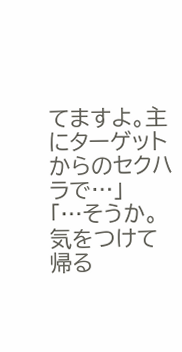てますよ。主にターゲットからのセクハラで…」
「…そうか。気をつけて帰る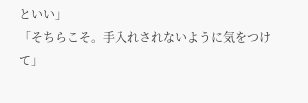といい」
「そちらこそ。手入れされないように気をつけて」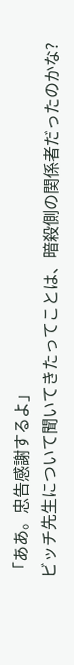「ああ。忠告感謝するよ」
ビッチ先生について聞いてきたってことは、暗殺側の関係者だったのかな?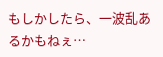もしかしたら、一波乱あるかもねぇ…